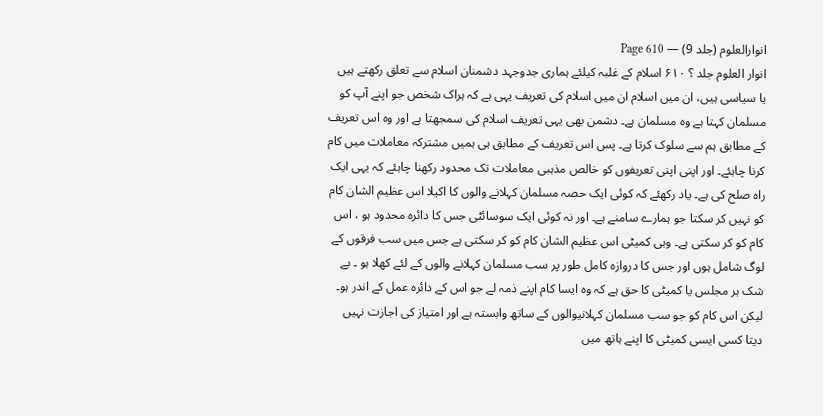انوارالعلوم (جلد 9) — Page 610
انوار العلوم جلد ؟ ۶١٠ اسلام کے غلبہ کیلئے ہماری جدوجہد دشمنان اسلام سے تعلق رکھتے ہیں یا سیاسی ہیں، ان میں اسلام ان میں اسلام کی تعریف یہی ہے کہ ہراک شخص جو اپنے آپ کو مسلمان کہتا ہے وہ مسلمان ہے۔ دشمن بھی یہی تعریف اسلام کی سمجھتا ہے اور وہ اس تعریف کے مطابق ہم سے سلوک کرتا ہے۔ پس اس تعریف کے مطابق ہی ہمیں مشترکہ معاملات میں کام کرنا چاہئے۔ اور اپنی اپنی تعریفوں کو خالص مذہبی معاملات تک محدود رکھنا چاہئے کہ یہی ایک راہ صلح کی ہے۔ یاد رکھئے کہ کوئی ایک حصہ مسلمان کہلانے والوں کا اکیلا اس عظیم الشان کام کو نہیں کر سکتا جو ہمارے سامنے ہے۔ اور نہ کوئی ایک سوسائٹی جس کا دائرہ محدود ہو ، اس کام کو کر سکتی ہے۔ وہی کمیٹی اس عظیم الشان کام کو کر سکتی ہے جس میں سب فرقوں کے لوگ شامل ہوں اور جس کا دروازہ کامل طور پر سب مسلمان کہلانے والوں کے لئے کھلا ہو ۔ بے شک ہر مجلس یا کمیٹی کا حق ہے کہ وہ ایسا کام اپنے ذمہ لے جو اس کے دائرہ عمل کے اندر ہو۔ لیکن اس کام کو جو سب مسلمان کہلانیوالوں کے ساتھ وابستہ ہے اور امتیاز کی اجازت نہیں دیتا کسی ایسی کمیٹی کا اپنے ہاتھ میں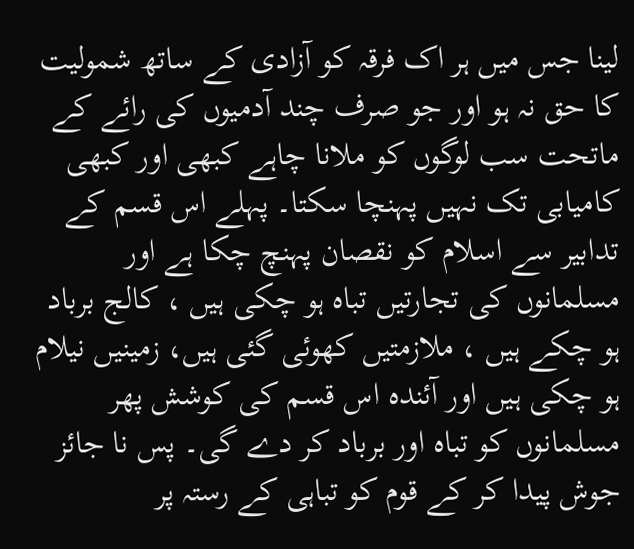لینا جس میں ہر اک فرقہ کو آزادی کے ساتھ شمولیت کا حق نہ ہو اور جو صرف چند آدمیوں کی رائے کے ماتحت سب لوگوں کو ملانا چاہے کبھی اور کبھی کامیابی تک نہیں پہنچا سکتا۔ پہلے اس قسم کے تدابیر سے اسلام کو نقصان پہنچ چکا ہے اور مسلمانوں کی تجارتیں تباہ ہو چکی ہیں ، کالج برباد ہو چکے ہیں ، ملازمتیں کھوئی گئی ہیں، زمینیں نیلام ہو چکی ہیں اور آئندہ اس قسم کی کوشش پھر مسلمانوں کو تباہ اور برباد کر دے گی۔ پس نا جائز جوش پیدا کر کے قوم کو تباہی کے رستہ پر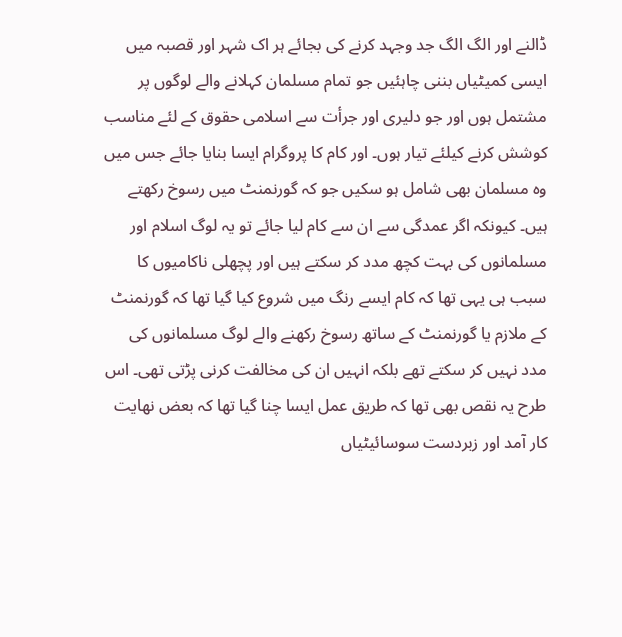ڈالنے اور الگ الگ جد وجہد کرنے کی بجائے ہر اک شہر اور قصبہ میں ایسی کمیٹیاں بننی چاہئیں جو تمام مسلمان کہلانے والے لوگوں پر مشتمل ہوں اور جو دلیری اور جرأت سے اسلامی حقوق کے لئے مناسب کوشش کرنے کیلئے تیار ہوں۔ اور کام کا پروگرام ایسا بنایا جائے جس میں وہ مسلمان بھی شامل ہو سکیں جو کہ گورنمنٹ میں رسوخ رکھتے ہیں۔ کیونکہ اگر عمدگی سے ان سے کام لیا جائے تو یہ لوگ اسلام اور مسلمانوں کی بہت کچھ مدد کر سکتے ہیں اور پچھلی ناکامیوں کا سبب ہی یہی تھا کہ کام ایسے رنگ میں شروع کیا گیا تھا کہ گورنمنٹ کے ملازم یا گورنمنٹ کے ساتھ رسوخ رکھنے والے لوگ مسلمانوں کی مدد نہیں کر سکتے تھے بلکہ انہیں ان کی مخالفت کرنی پڑتی تھی۔ اس طرح یہ نقص بھی تھا کہ طریق عمل ایسا چنا گیا تھا کہ بعض نهایت کار آمد اور زبردست سوسائیٹیاں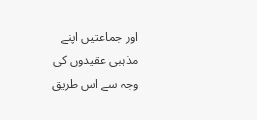اور جماعتیں اپنے مذہبی عقیدوں کی وجہ سے اس طریق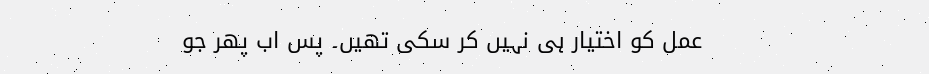عمل کو اختیار ہی نہیں کر سکی تھیں۔ پس اب پھر جو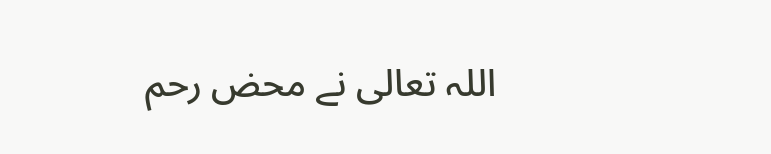اللہ تعالی نے محض رحم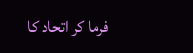فرما کر اتحاد کا